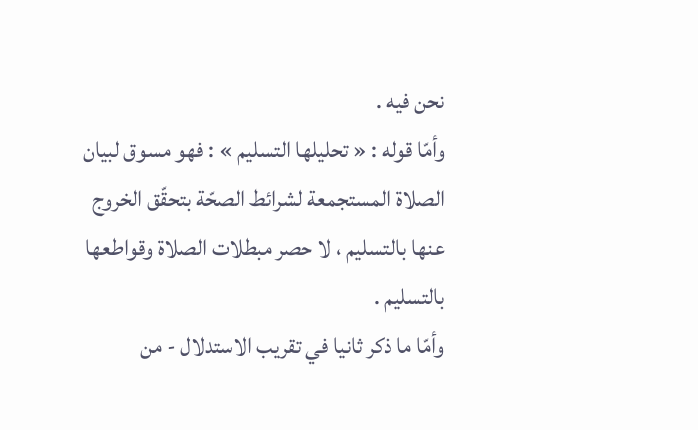نحن فيه .
وأمّا قوله : « تحليلها التسليم » : فهو مسوق لبيان الصلاة المستجمعة لشرائط الصحّة بتحقّق الخروج عنها بالتسليم ، لا حصر مبطلات الصلاة وقواطعها بالتسليم .
وأمّا ما ذكر ثانيا في تقريب الاستدلال - من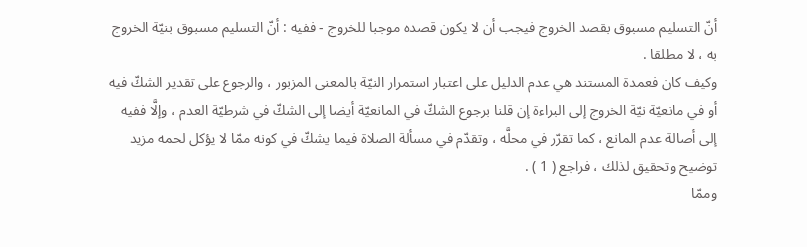أنّ التسليم مسبوق بقصد الخروج فيجب أن لا يكون قصده موجبا للخروج - ففيه : أنّ التسليم مسبوق بنيّة الخروج به ، لا مطلقا .
وكيف كان فعمدة المستند هي عدم الدليل على اعتبار استمرار النيّة بالمعنى المزبور ، والرجوع على تقدير الشكّ فيه أو في مانعيّة نيّة الخروج إلى البراءة إن قلنا برجوع الشكّ في المانعيّة أيضا إلى الشكّ في شرطيّة العدم ، وإلَّا ففيه إلى أصالة عدم المانع ، كما تقرّر في محلَّه ، وتقدّم في مسألة الصلاة فيما يشكّ في كونه ممّا لا يؤكل لحمه مزيد توضيح وتحقيق لذلك ، فراجع ( 1 ) .
وممّا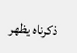ذكرناه يظهر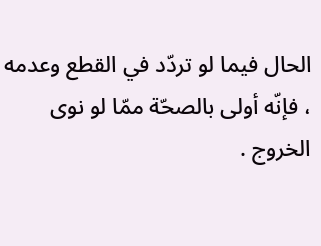الحال فيما لو تردّد في القطع وعدمه ، فإنّه أولى بالصحّة ممّا لو نوى الخروج .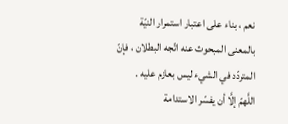نعم ، بناء على اعتبار استمرار النيّة بالمعنى المبحوث عنه اتّجه البطلان ، فإنّ المتردّد في الشيء ليس بعازم عليه .
اللَّهمّ إلَّا أن يفسّر الاستدامة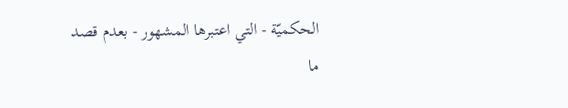الحكميّة - التي اعتبرها المشهور - بعدم قصد ما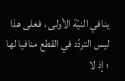ينافي النيّة الأولى ، فعلى هذا ليس التردّد في القطع منافيا لها ؛ إذ لا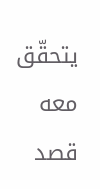يتحقّق معه قصد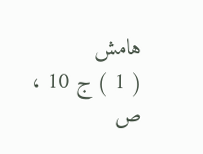هامش
( 1 ) ج 10 ، ص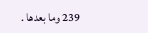239 وما بعدها .